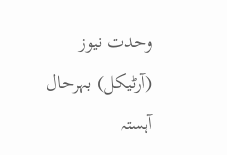وحدت نیوز (آرٹیکل) بہرحال آہستہ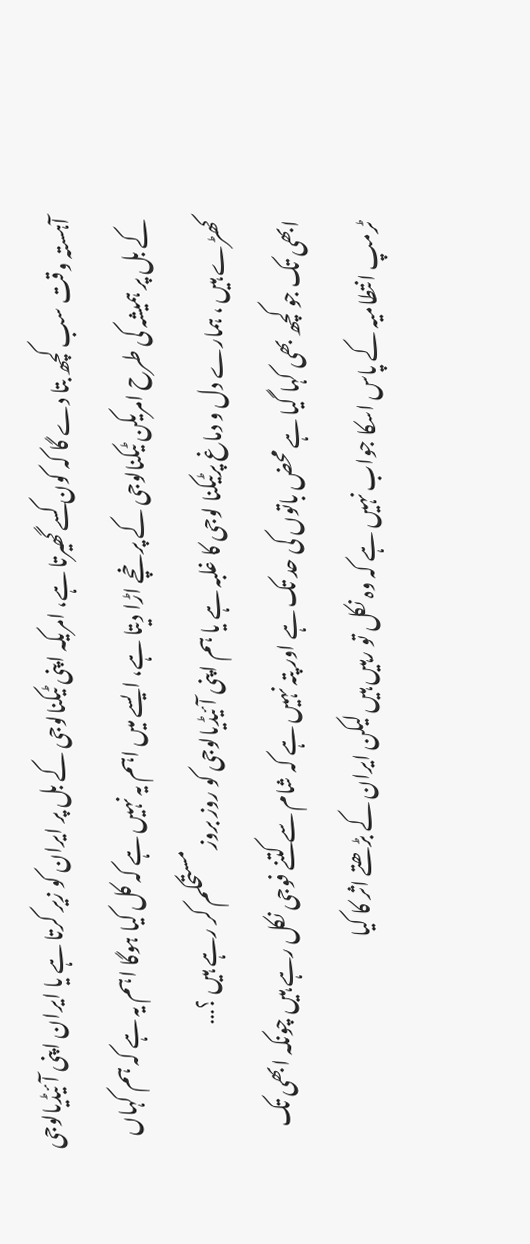آہستہ وقت سب کچھ بتا دے گا کہ کون کسے گھیرتا ہے، امریکہ اپنی ٹیکنالوجی کے بل پر ایران کو زیر کرتا ہے یا ایران اپنی آئیڈیالوجی کے بل پر ہمیشہ کی طرح امریکن ٹیکنالوجی کے پرخچے اڑا دیتا ہے، ایسے میں اہم یہ نہیں ہے کہ کل کیا ہوگا اہم یہ ہے کہ ہم کہاں کھڑے ہیں ، ہمارے دل و دماغ پرٹیکنا لوجی کا غلبہ ہے یا ہم اپنی آئیڈیالوجی کو روز بروز مستحکم کر رہے ہیں ؟…
ابھی تک جو کچھ بھی کہا گیا ہے محض باتوں کی حد تک ہے اور پتہ نہیں ہے کہ شام سے کتنے فوجی نکل رہے ہیں چونکہ ابھی تک ٹرمپ انتطامیہ کے پاس اسکا جواب نہیں ہے کہ وہ نکل تو رہیں ہیں لیکن ایران کے بڑھتے اثر کا کیا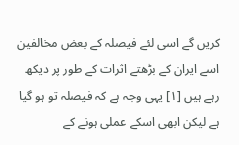کریں گے اسی لئے فیصلہ کے بعض مخالفین اسے ایران کے بڑھتے اثرات کے طور پر دیکھ رہے ہیں [۱] یہی وجہ ہے کہ فیصلہ تو ہو گیا ہے لیکن ابھی اسکے عملی ہونے کے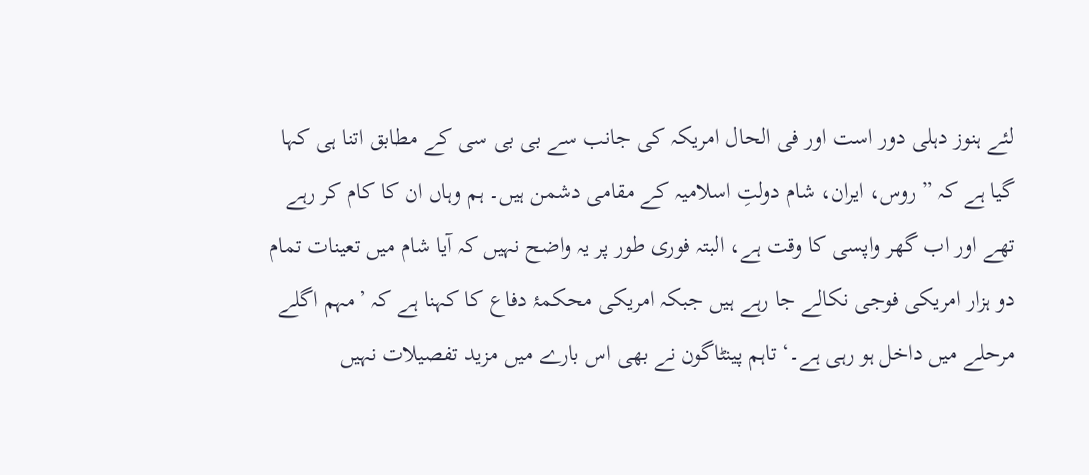لئے ہنوز دہلی دور است اور فی الحال امریکہ کی جانب سے بی بی سی کے مطابق اتنا ہی کہا گیا ہے کہ ” روس، ایران، شام دولتِ اسلامیہ کے مقامی دشمن ہیں۔ ہم وہاں ان کا کام کر رہے تھے اور اب گھر واپسی کا وقت ہے، البتہ فوری طور پر یہ واضح نہیں کہ آیا شام میں تعینات تمام دو ہزار امریکی فوجی نکالے جا رہے ہیں جبکہ امریکی محکمۂ دفاع کا کہنا ہے کہ ’مہم اگلے مرحلے میں داخل ہو رہی ہے۔‘ تاہم پینٹاگون نے بھی اس بارے میں مزید تفصیلات نہیں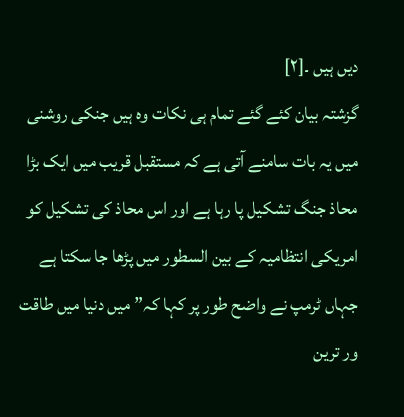دیں ہیں ۔[۲]
گزشتہ بیان کئے گئے تمام ہی نکات وہ ہیں جنکی روشنی میں یہ بات سامنے آتی ہے کہ مستقبل قریب میں ایک بڑا محاذ جنگ تشکیل پا رہا ہے اور اس محاذ کی تشکیل کو امریکی انتظامیہ کے بین السطور میں پڑھا جا سکتا ہے جہاں ٹرمپ نے واضح طور پر کہا کہ” میں دنیا میں طاقت ور ترین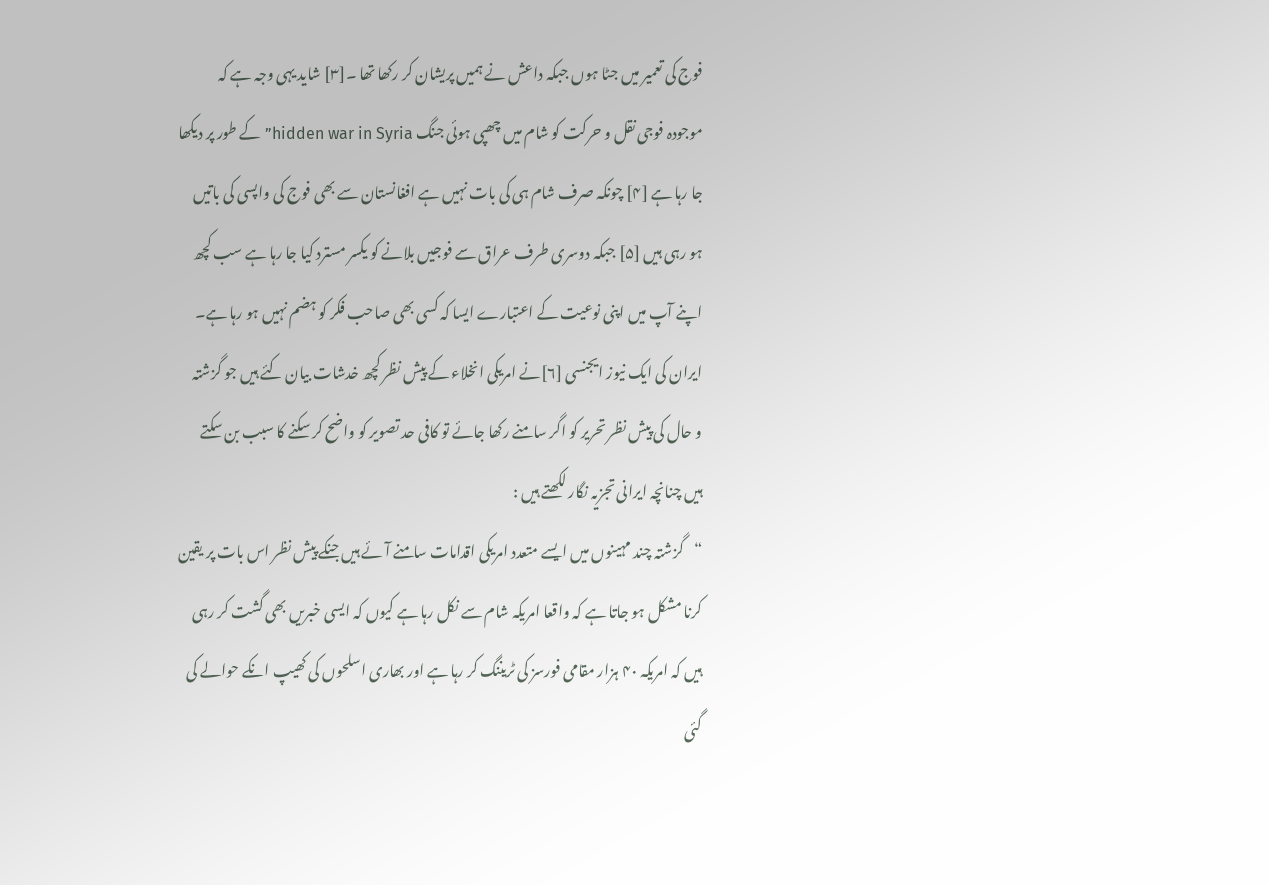فوج کی تعمیر میں جٹا ہوں جبکہ داعش نے ہمیں پریشان کر رکھا تھا ۔[۳] شاید یہی وجہ ہے کہ موجودہ فوجی نقل و حرکت کو شام میں چھپی ہوئی جنگ hidden war in Syria” کے طور پر دیکھا جا رہا ہے [۴] چونکہ صرف شام ہی کی بات نہیں ہے افغانستان سے بھی فوج کی واپسی کی باتیں ہو رہی ہیں [۵] جبکہ دوسری طرف عراق سے فوجیں بلانے کو یکسر مسترد کیا جا رہا ہے سب کچھ اپنے آپ میں اپنی نوعیت کے اعتبارے ایسا کہ کسی بھی صاحب فکر کو ہضم نہیں ہو رہا ہے۔
ایران کی ایک نیوز ایجنسی [۶]نے امریکی انخلاء کے پیش نظر کچھ خدشات بیان کئے ہیں جو گزشتہ و حال کی پیش نظر تحریر کو اگر سامنے رکھا جائے تو کافی حد تصویر کو واضح کر سکنے کا سبب بن سکتے ہیں چنانچہ ایرانی تجزیہ نگار لکھتے ہیں :
“گزشتہ چند مہینوں میں ایسے متعدد امریکی اقدامات سامنے آئے ہیں جنکے پیش نظر اس بات پر یقین کرنا مشکل ہو جاتا ہے کہ واقعا امریکہ شام سے نکل رہا ہے کیوں کہ ایسی خبریں بھی گشت کر رہی ہیں کہ امریکہ ۴۰ ہزار مقامی فورسز کی ٹریننگ کر رہا ہے اور بھاری اسلحوں کی کھیپ انکے حوالے کی گئی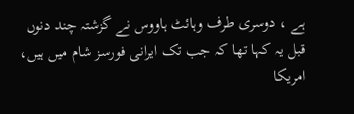ہے ، دوسری طرف وہائٹ ہاووس نے گزشتہ چند دنوں قبل یہ کہا تھا کہ جب تک ایرانی فورسز شام میں ہیں، امریکا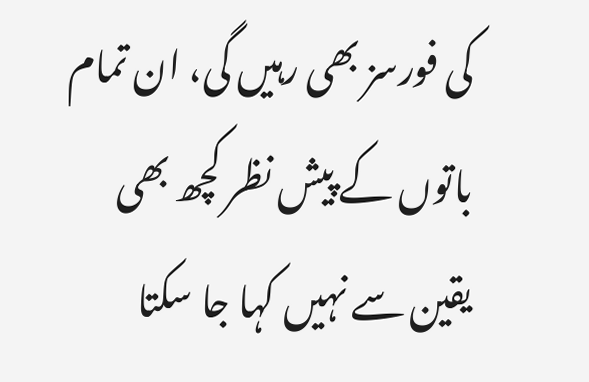کی فورسز بھی رہیں گی، ان تمام باتوں کے پیش نظر کچھ بھی یقین سے نہیں کہا جا سکتا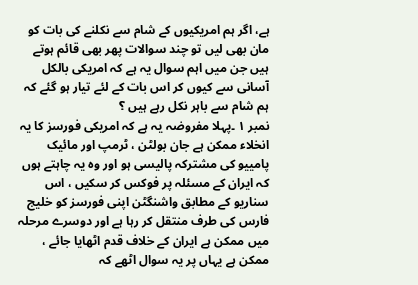ہے، اگر ہم امریکیوں کے شام سے نکلنے کی بات کو مان بھی لیں تو چند سوالات پھر بھی قائم ہوتے ہیں جن میں اہم سوال یہ ہے کہ امریکی بالکل آسانی سے کیوں کر اس بات کے لئے تیار ہو گئے کہ ہم شام سے باہر نکل رہے ہیں ؟
نمبر ۱ ۔پہلا مفروضہ یہ ہے کہ امریکی فورسز کا یہ انخلاء ممکن ہے جان بولٹن ، ٹرمپ اور مائیک پامییو کی مشترکہ پالیسی ہو اور وہ یہ چاہتے ہوں کہ ایران کے مسئلہ پر فوکس کر سکیں ، اس سناریو کے مطابق واشنگٹن اپنی فورسز کو خلیج فارس کی طرف منتقل کر رہا ہے اور دوسرے مرحلہ میں ممکن ہے ایران کے خلاف قدم اٹھایا جائے ، ممکن ہے یہاں پر یہ سوال اٹھے کہ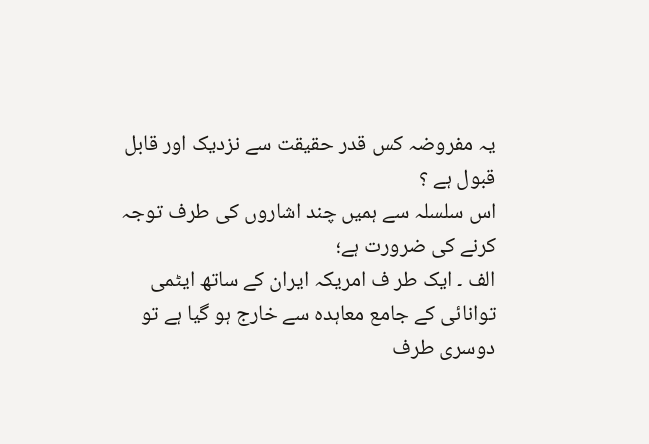یہ مفروضہ کس قدر حقیقت سے نزدیک اور قابل قبول ہے ؟
اس سلسلہ سے ہمیں چند اشاروں کی طرف توجہ کرنے کی ضرورت ہے؛
الف ۔ ایک طر ف امریکہ ایران کے ساتھ ایٹمی توانائی کے جامع معاہدہ سے خارج ہو گیا ہے تو دوسری طرف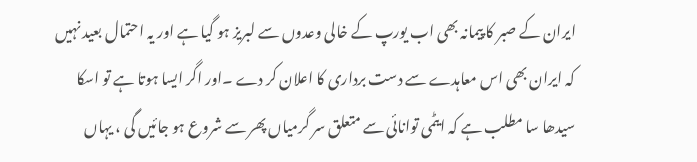ایران کے صبر کا پیمانہ بھی اب یورپ کے خالی وعدوں سے لبریز ہو گیا ہے اور یہ احتمال بعید نہیں کہ ایران بھی اس معاہدے سے دست برداری کا اعلان کر دے ۔اور اگر ایسا ہوتا ہے تو اسکا سیدھا سا مطلب ہے کہ ایٹمی توانائی سے متعلق سر گرمیاں پھر سے شروع ہو جائیں گی ، یہاں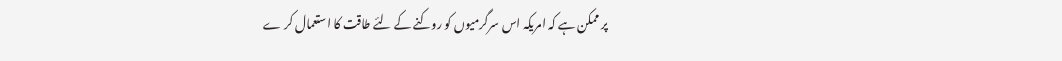پر ممکن ہے کہ امریکہ اس سرگرمیوں کو روکنے کے لئے طاقت کا استعمال کر ے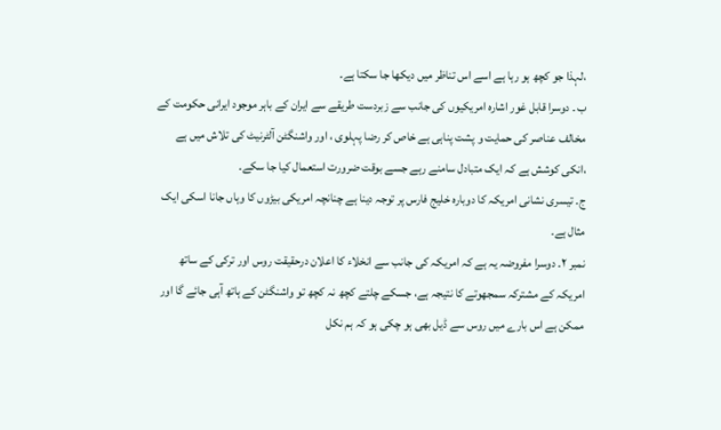،لہذا جو کچھ ہو رہا ہے اسے اس تناظر میں دیکھا جا سکتا ہے۔
ب ۔ دوسرا قابل غور اشارہ امریکیوں کی جانب سے زبردست طریقے سے ایران کے باہر موجود ایرانی حکومت کے مخالف عناصر کی حمایت و پشت پناہی ہے خاص کر رضا پہلوی ، اور واشنگٹن آلٹرنیٹ کی تلاش میں ہے ،انکی کوشش ہے کہ ایک متبادل سامنے رہے جسے بوقت ضرورت استعمال کیا جا سکے۔
ج۔ تیسری نشانی امریکہ کا دوبارہ خلیج فارس پر توجہ دینا ہے چنانچہ امریکی بیڑوں کا وہاں جانا اسکی ایک مثال ہے۔
نمبر ۲۔ دوسرا مفروضہ یہ ہے کہ امریکہ کی جانب سے انخلاء کا اعلان درحقیقت روس اور ترکی کے ساتھ امریکہ کے مشترکہ سمجھوتے کا نتیجہ ہے، جسکے چلتے کچھ نہ کچھ تو واشنگٹن کے ہاتھ آہی جائے گا اور ممکن ہے اس بارے میں روس سے ڈیل بھی ہو چکی ہو کہ ہم نکل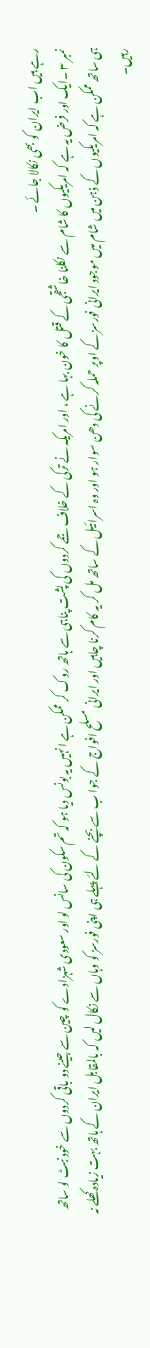رہے ہیں اب ایران کو بھی نکالا جائے ۔
نمبر ۳ ۔ایک اور فرض یہ ہے کہ امریکیوں کا شام سے نکلنا خاشقجی کے قتل کا خون بہا ہے ، اور امریکہ نے ترکی کے خلاف جمے کردوں کی پشت پناہی سے ہاتھ روک کر ممکن ہے انہیں یہ بونس دیا ہو کہ تم سکون کی سانس لو اور سعودی شہزادے کو چین سے جینے دو باقی کردوں سے خود نبٹ لو ساتھ ہی ساتھ ممکن ہے کہ امریکیوں کے ذہن میں شام میں موجود ایرانی فورسز کے اوپر حملہ کرنے کی دھن سوار ہو اور وہ اسرائیل کے ساتھ مل کر یہ کام کرنا چاہیں اور ایرانی مسلح افواج کے جوا ب سے بچنے کے لئے پہلے ہی اپنی فورسز کو وہاں سے نکال لیں کہ بالمقابل ایران کے ہاتھ بہت زیادہ کھلے نہ رہیں۔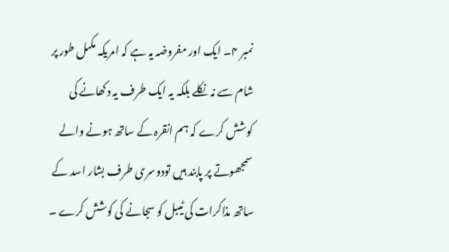نمبر ۴۔ ایک اور مفروضہ یہ ہے کہ امریکہ مکمل طور پر شام سے نہ نکلے بلکہ یہ ایک طرف یہ دکھانے کی کوشش کرے کہ ہم انقرہ کے ساتھ ہونے والے سمجھوتے پر پابند ہیں تودوسری طرف بشار اسد کے ساتھ مذاکرات کی ٹیبل کو سجانے کی کوشش کرے ۔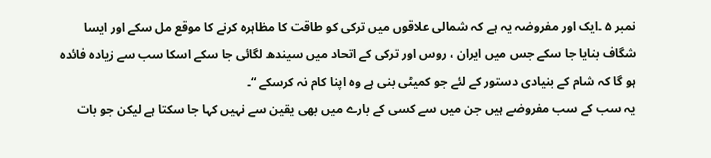نمبر ۵ ۔ایک اور مفروضہ یہ ہے کہ شمالی علاقوں میں ترکی کو طاقت کا مظاہرہ کرنے کا موقع مل سکے اور ایسا شگاف بنایا جا سکے جس میں ایران ، روس اور ترکی کے اتحاد میں سیندھ لگائی جا سکے اسکا سب سے زیادہ فائدہ ہو گا کہ شام کے بنیادی دستور کے لئے جو کمیٹی بنی ہے وہ اپنا کام نہ کرسکے “۔
یہ سب کے سب مفروضے ہیں جن میں سے کسی کے بارے میں بھی یقین سے نہیں کہا جا سکتا ہے لیکن جو بات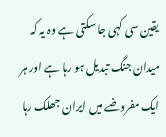یقین سی کہی جا سکتی ہے وہ یہ کہ میدان جنگ تبدیل ہو رہا ہے اور ہر ایک مفروضے میں ایران جھلک رہا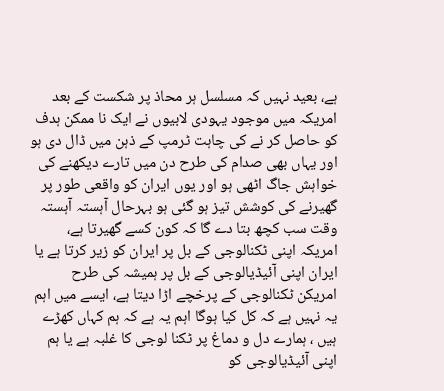ہے، بعید نہیں کہ مسلسل ہر محاذ پر شکست کے بعد امریکہ میں موجود یہودی لابیوں نے ایک نا ممکن ہدف کو حاصل کر نے کی چاہت ٹرمپ کے ذہن میں ڈال دی ہو اور یہاں بھی صدام کی طرح دن میں تارے دیکھنے کی خواہش جاگ اٹھی ہو اور یوں ایران کو واقعی طور پر گھیرنے کی کوشش تیز ہو گئی ہو بہرحال آہستہ آہستہ وقت سب کچھ بتا دے گا کہ کون کسے گھیرتا ہے، امریکہ اپنی ٹکنالوجی کے بل پر ایران کو زیر کرتا ہے یا ایران اپنی آئیڈیالوجی کے بل پر ہمیشہ کی طرح امریکن ٹکنالوجی کے پرخچے اڑا دیتا ہے، ایسے میں اہم یہ نہیں ہے کہ کل کیا ہوگا اہم یہ ہے کہ ہم کہاں کھڑے ہیں ، ہمارے دل و دماغ پر ٹکنا لوجی کا غلبہ ہے یا ہم اپنی آئیڈیالوجی کو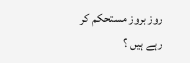روز بروز مستحکم کر رہے ہیں ؟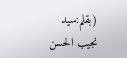(بقلم:سید نجیب الحسن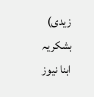زیدی)
بشکریہ ابنا نیوز